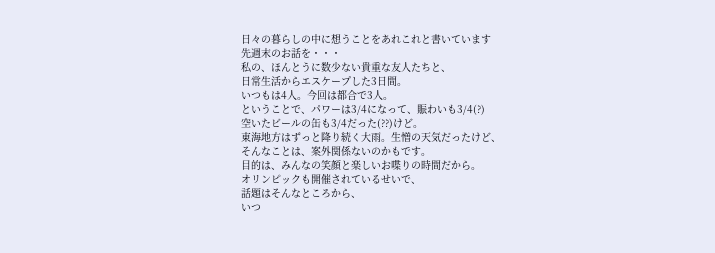日々の暮らしの中に想うことをあれこれと書いています
先週末のお話を・・・
私の、ほんとうに数少ない貴重な友人たちと、
日常生活からエスケープした3日間。
いつもは4人。今回は都合で3人。
ということで、パワーは3/4になって、賑わいも3/4(?)
空いたビールの缶も3/4だった(??)けど。
東海地方はずっと降り続く大雨。生憎の天気だったけど、
そんなことは、案外関係ないのかもです。
目的は、みんなの笑顔と楽しいお喋りの時間だから。
オリンピックも開催されているせいで、
話題はそんなところから、
いつ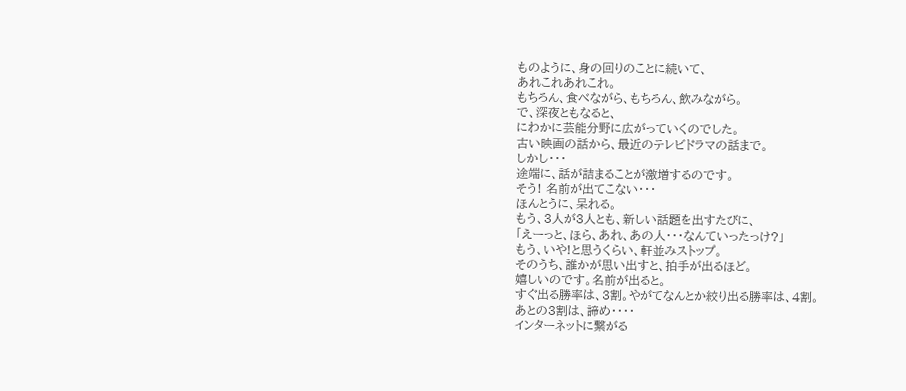ものように、身の回りのことに続いて、
あれこれあれこれ。
もちろん、食べながら、もちろん、飲みながら。
で、深夜ともなると、
にわかに芸能分野に広がっていくのでした。
古い映画の話から、最近のテレビドラマの話まで。
しかし・・・
途端に、話が詰まることが激増するのです。
そう! 名前が出てこない・・・
ほんとうに、呆れる。
もう、3人が3人とも、新しい話題を出すたびに、
「えーっと、ほら、あれ、あの人・・・なんていったっけ?」
もう、いや!と思うくらい、軒並みストップ。
そのうち、誰かが思い出すと、拍手が出るほど。
嬉しいのです。名前が出ると。
すぐ出る勝率は、3割。やがてなんとか絞り出る勝率は、4割。
あとの3割は、諦め・・・・
インターネットに繋がる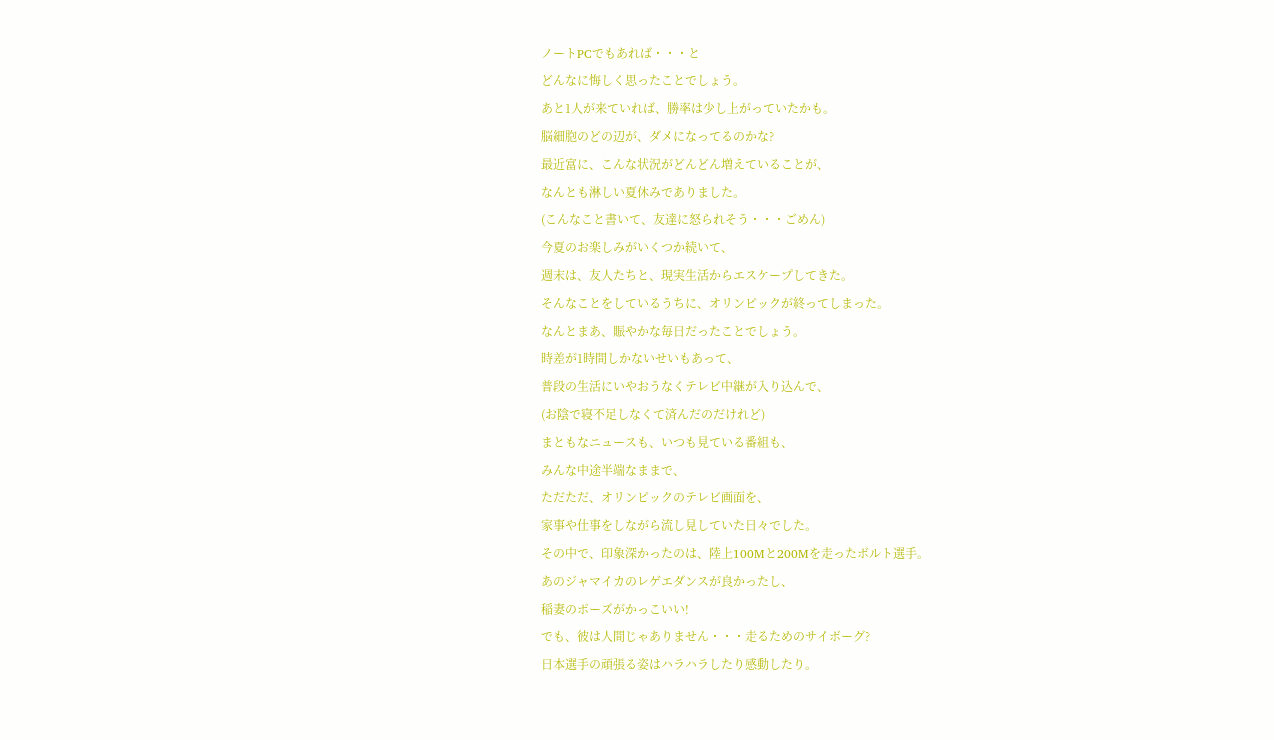ノートPCでもあれば・・・と
どんなに悔しく思ったことでしょう。
あと1人が来ていれば、勝率は少し上がっていたかも。
脳細胞のどの辺が、ダメになってるのかな?
最近富に、こんな状況がどんどん増えていることが、
なんとも淋しい夏休みでありました。
(こんなこと書いて、友達に怒られそう・・・ごめん)
今夏のお楽しみがいくつか続いて、
週末は、友人たちと、現実生活からエスケープしてきた。
そんなことをしているうちに、オリンピックが終ってしまった。
なんとまあ、賑やかな毎日だったことでしょう。
時差が1時間しかないせいもあって、
普段の生活にいやおうなくテレビ中継が入り込んで、
(お陰で寝不足しなくて済んだのだけれど)
まともなニュースも、いつも見ている番組も、
みんな中途半端なままで、
ただただ、オリンピックのテレビ画面を、
家事や仕事をしながら流し見していた日々でした。
その中で、印象深かったのは、陸上100Mと200Mを走ったボルト選手。
あのジャマイカのレゲエダンスが良かったし、
稲妻のポーズがかっこいい!
でも、彼は人間じゃありません・・・走るためのサイボーグ?
日本選手の頑張る姿はハラハラしたり感動したり。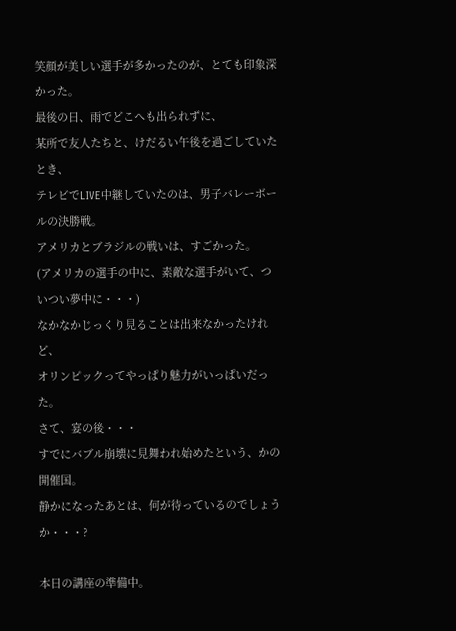笑顔が美しい選手が多かったのが、とても印象深かった。
最後の日、雨でどこへも出られずに、
某所で友人たちと、けだるい午後を過ごしていたとき、
テレビでLIVE中継していたのは、男子バレーボールの決勝戦。
アメリカとブラジルの戦いは、すごかった。
(アメリカの選手の中に、素敵な選手がいて、ついつい夢中に・・・)
なかなかじっくり見ることは出来なかったけれど、
オリンピックってやっぱり魅力がいっぱいだった。
さて、宴の後・・・
すでにバブル崩壊に見舞われ始めたという、かの開催国。
静かになったあとは、何が待っているのでしょうか・・・?

本日の講座の準備中。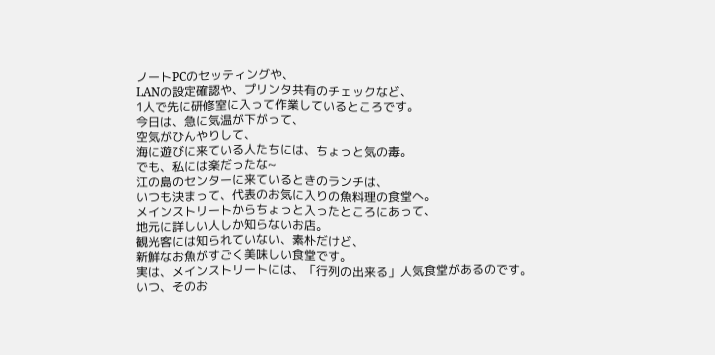ノートPCのセッティングや、
LANの設定確認や、プリンタ共有のチェックなど、
1人で先に研修室に入って作業しているところです。
今日は、急に気温が下がって、
空気がひんやりして、
海に遊びに来ている人たちには、ちょっと気の毒。
でも、私には楽だったな~
江の島のセンターに来ているときのランチは、
いつも決まって、代表のお気に入りの魚料理の食堂へ。
メインストリートからちょっと入ったところにあって、
地元に詳しい人しか知らないお店。
観光客には知られていない、素朴だけど、
新鮮なお魚がすごく美味しい食堂です。
実は、メインストリートには、「行列の出来る」人気食堂があるのです。
いつ、そのお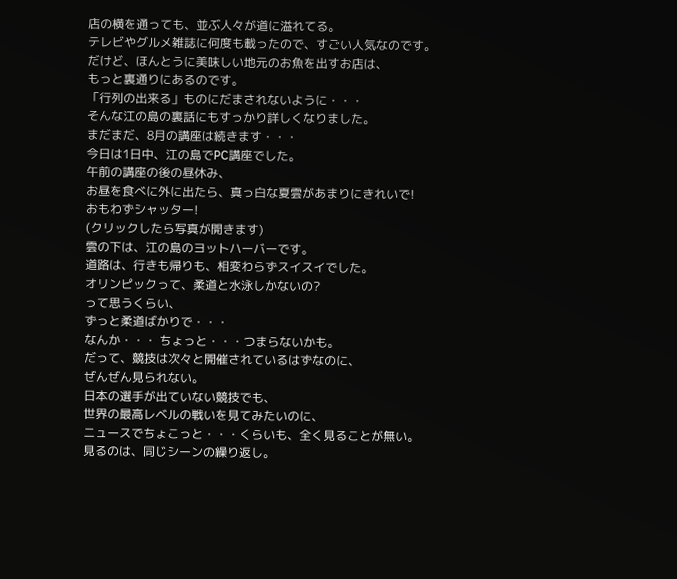店の横を通っても、並ぶ人々が道に溢れてる。
テレビやグルメ雑誌に何度も載ったので、すごい人気なのです。
だけど、ほんとうに美味しい地元のお魚を出すお店は、
もっと裏通りにあるのです。
「行列の出来る」ものにだまされないように・・・
そんな江の島の裏話にもすっかり詳しくなりました。
まだまだ、8月の講座は続きます・・・
今日は1日中、江の島でPC講座でした。
午前の講座の後の昼休み、
お昼を食べに外に出たら、真っ白な夏雲があまりにきれいで!
おもわずシャッター!
(クリックしたら写真が開きます)
雲の下は、江の島のヨットハーバーです。
道路は、行きも帰りも、相変わらずスイスイでした。
オリンピックって、柔道と水泳しかないの?
って思うくらい、
ずっと柔道ばかりで・・・
なんか・・・ ちょっと・・・つまらないかも。
だって、競技は次々と開催されているはずなのに、
ぜんぜん見られない。
日本の選手が出ていない競技でも、
世界の最高レベルの戦いを見てみたいのに、
ニュースでちょこっと・・・くらいも、全く見ることが無い。
見るのは、同じシーンの繰り返し。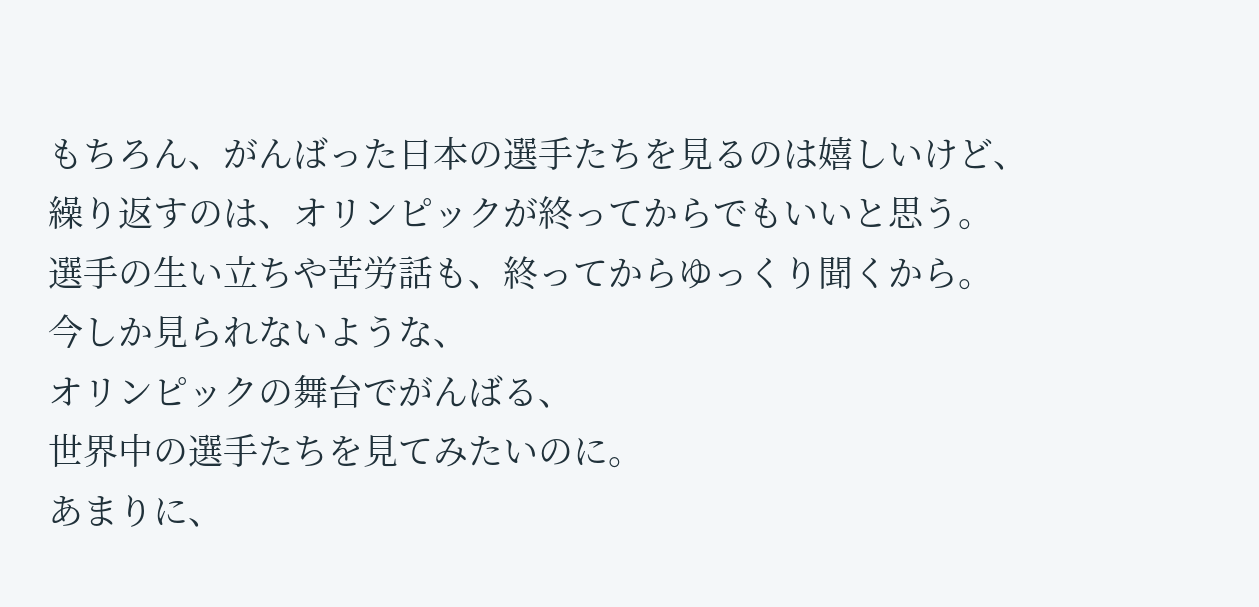もちろん、がんばった日本の選手たちを見るのは嬉しいけど、
繰り返すのは、オリンピックが終ってからでもいいと思う。
選手の生い立ちや苦労話も、終ってからゆっくり聞くから。
今しか見られないような、
オリンピックの舞台でがんばる、
世界中の選手たちを見てみたいのに。
あまりに、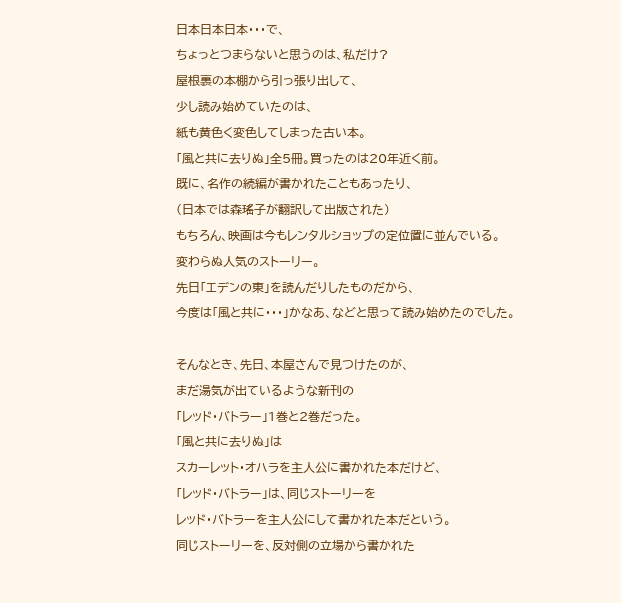日本日本日本・・・で、
ちょっとつまらないと思うのは、私だけ?
屋根裏の本棚から引っ張り出して、
少し読み始めていたのは、
紙も黄色く変色してしまった古い本。
「風と共に去りぬ」全5冊。買ったのは20年近く前。
既に、名作の続編が書かれたこともあったり、
(日本では森瑤子が翻訳して出版された)
もちろん、映画は今もレンタルショップの定位置に並んでいる。
変わらぬ人気のストーリー。
先日「エデンの東」を読んだりしたものだから、
今度は「風と共に・・・」かなあ、などと思って読み始めたのでした。

そんなとき、先日、本屋さんで見つけたのが、
まだ湯気が出ているような新刊の
「レッド・バトラー」1巻と2巻だった。
「風と共に去りぬ」は
スカーレット・オハラを主人公に書かれた本だけど、
「レッド・バトラー」は、同じストーリーを
レッド・バトラーを主人公にして書かれた本だという。
同じストーリーを、反対側の立場から書かれた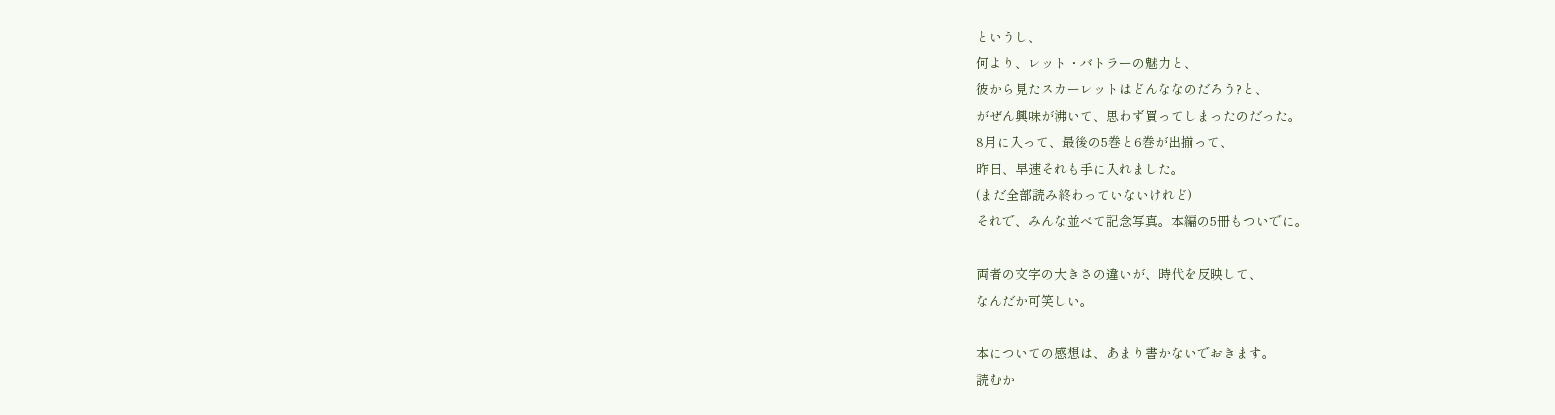というし、
何より、レット・バトラーの魅力と、
彼から見たスカーレットはどんななのだろう?と、
がぜん興味が沸いて、思わず買ってしまったのだった。
8月に入って、最後の5巻と6巻が出揃って、
昨日、早速それも手に入れました。
(まだ全部読み終わっていないけれど)
それで、みんな並べて記念写真。本編の5冊もついでに。

両者の文字の大きさの違いが、時代を反映して、
なんだか可笑しい。

本についての感想は、あまり書かないでおきます。
読むか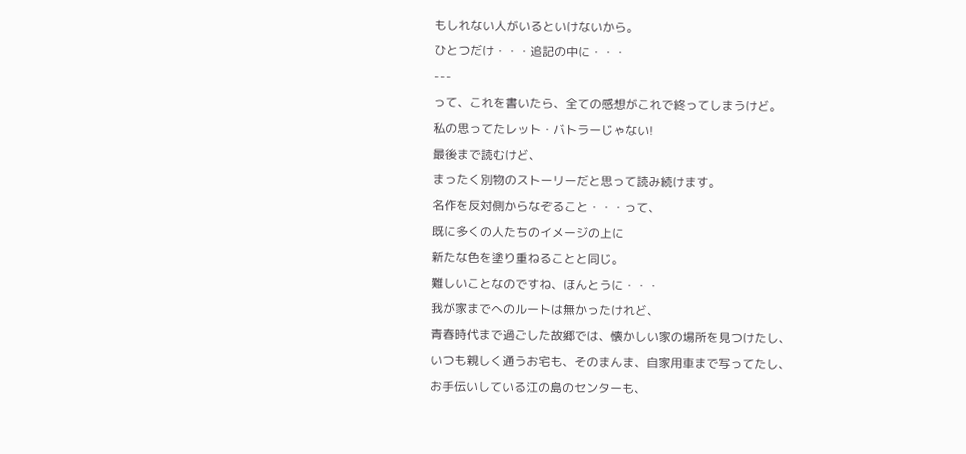もしれない人がいるといけないから。
ひとつだけ・・・追記の中に・・・
---
って、これを書いたら、全ての感想がこれで終ってしまうけど。
私の思ってたレット・バトラーじゃない!
最後まで読むけど、
まったく別物のストーリーだと思って読み続けます。
名作を反対側からなぞること・・・って、
既に多くの人たちのイメージの上に
新たな色を塗り重ねることと同じ。
難しいことなのですね、ほんとうに・・・
我が家までへのルートは無かったけれど、
青春時代まで過ごした故郷では、懐かしい家の場所を見つけたし、
いつも親しく通うお宅も、そのまんま、自家用車まで写ってたし、
お手伝いしている江の島のセンターも、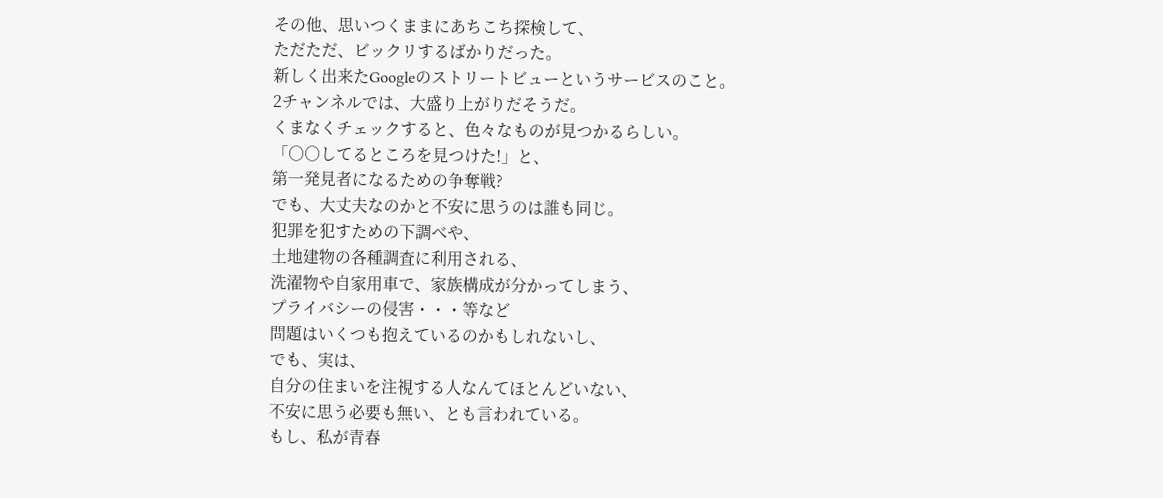その他、思いつくままにあちこち探検して、
ただただ、ビックリするばかりだった。
新しく出来たGoogleのストリートビューというサービスのこと。
2チャンネルでは、大盛り上がりだそうだ。
くまなくチェックすると、色々なものが見つかるらしい。
「○○してるところを見つけた!」と、
第一発見者になるための争奪戦?
でも、大丈夫なのかと不安に思うのは誰も同じ。
犯罪を犯すための下調べや、
土地建物の各種調査に利用される、
洗濯物や自家用車で、家族構成が分かってしまう、
プライバシーの侵害・・・等など
問題はいくつも抱えているのかもしれないし、
でも、実は、
自分の住まいを注視する人なんてほとんどいない、
不安に思う必要も無い、とも言われている。
もし、私が青春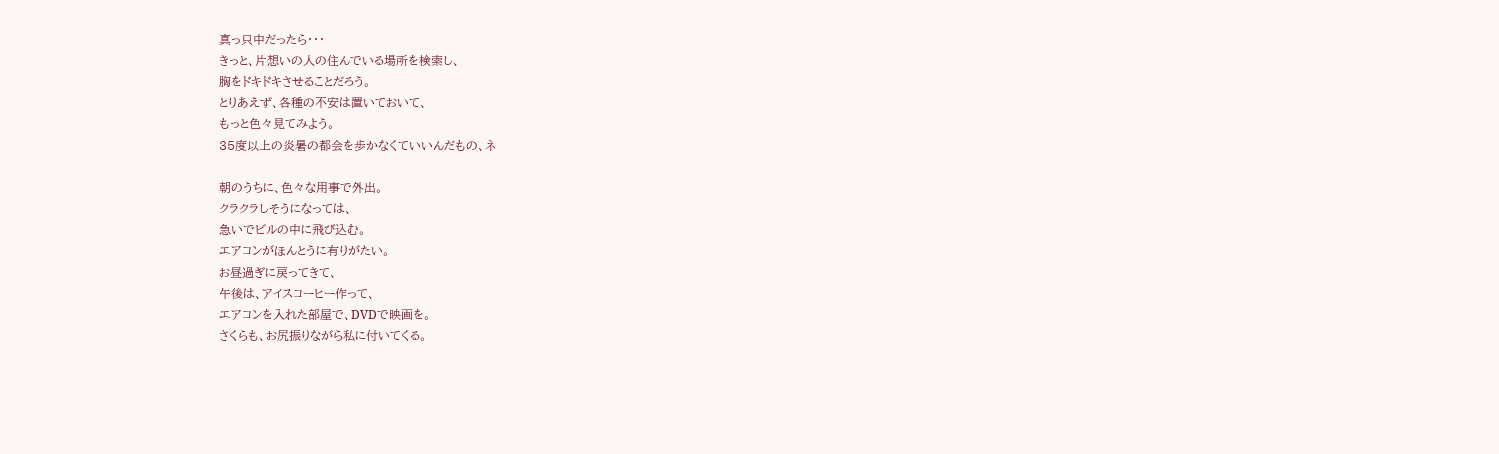真っ只中だったら・・・
きっと、片想いの人の住んでいる場所を検索し、
胸をドキドキさせることだろう。
とりあえず、各種の不安は置いておいて、
もっと色々見てみよう。
35度以上の炎暑の都会を歩かなくていいんだもの、ネ

朝のうちに、色々な用事で外出。
クラクラしそうになっては、
急いでビルの中に飛び込む。
エアコンがほんとうに有りがたい。
お昼過ぎに戻ってきて、
午後は、アイスコーヒー作って、
エアコンを入れた部屋で、DVDで映画を。
さくらも、お尻振りながら私に付いてくる。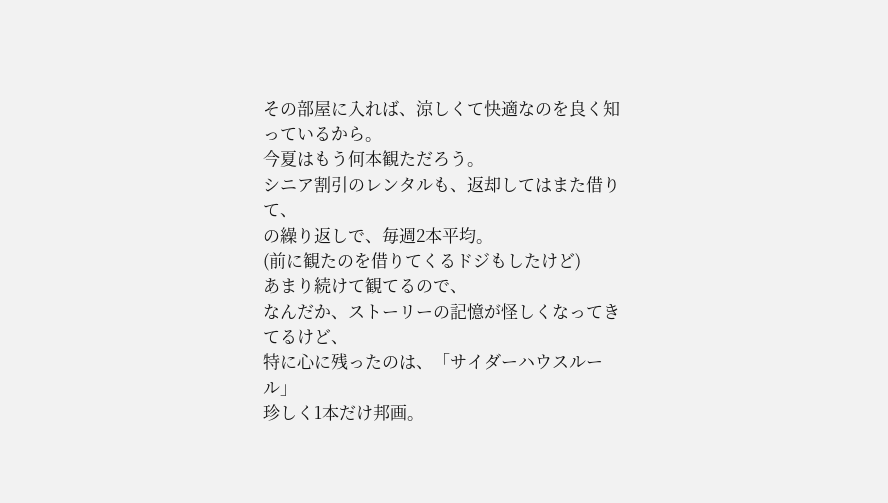その部屋に入れば、涼しくて快適なのを良く知っているから。
今夏はもう何本観ただろう。
シニア割引のレンタルも、返却してはまた借りて、
の繰り返しで、毎週2本平均。
(前に観たのを借りてくるドジもしたけど)
あまり続けて観てるので、
なんだか、ストーリーの記憶が怪しくなってきてるけど、
特に心に残ったのは、「サイダーハウスルール」
珍しく1本だけ邦画。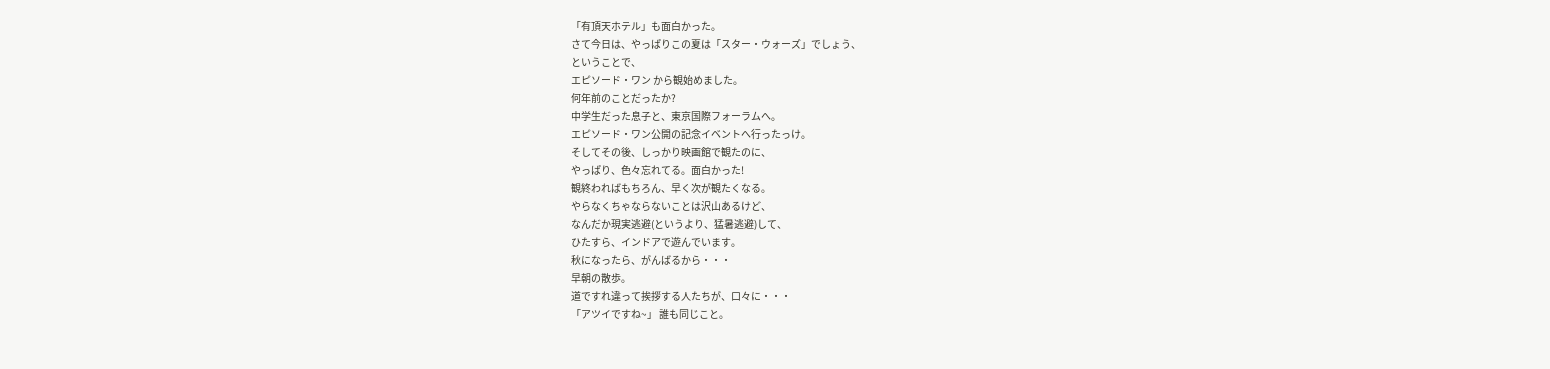「有頂天ホテル」も面白かった。
さて今日は、やっぱりこの夏は「スター・ウォーズ」でしょう、
ということで、
エピソード・ワン から観始めました。
何年前のことだったか?
中学生だった息子と、東京国際フォーラムへ。
エピソード・ワン公開の記念イベントへ行ったっけ。
そしてその後、しっかり映画館で観たのに、
やっぱり、色々忘れてる。面白かった!
観終わればもちろん、早く次が観たくなる。
やらなくちゃならないことは沢山あるけど、
なんだか現実逃避(というより、猛暑逃避)して、
ひたすら、インドアで遊んでいます。
秋になったら、がんばるから・・・
早朝の散歩。
道ですれ違って挨拶する人たちが、口々に・・・
「アツイですね~」 誰も同じこと。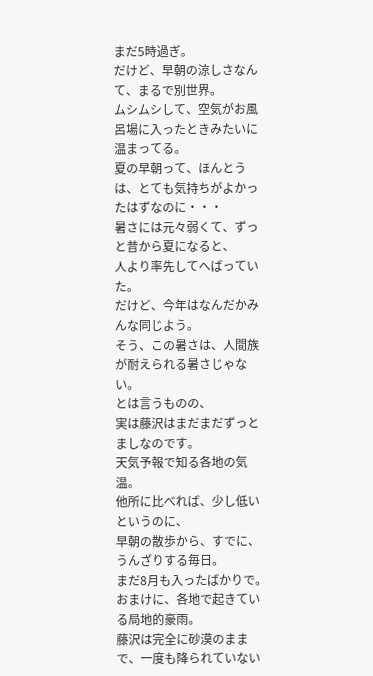まだ5時過ぎ。
だけど、早朝の涼しさなんて、まるで別世界。
ムシムシして、空気がお風呂場に入ったときみたいに温まってる。
夏の早朝って、ほんとうは、とても気持ちがよかったはずなのに・・・
暑さには元々弱くて、ずっと昔から夏になると、
人より率先してへばっていた。
だけど、今年はなんだかみんな同じよう。
そう、この暑さは、人間族が耐えられる暑さじゃない。
とは言うものの、
実は藤沢はまだまだずっとましなのです。
天気予報で知る各地の気温。
他所に比べれば、少し低いというのに、
早朝の散歩から、すでに、うんざりする毎日。
まだ8月も入ったばかりで。
おまけに、各地で起きている局地的豪雨。
藤沢は完全に砂漠のままで、一度も降られていない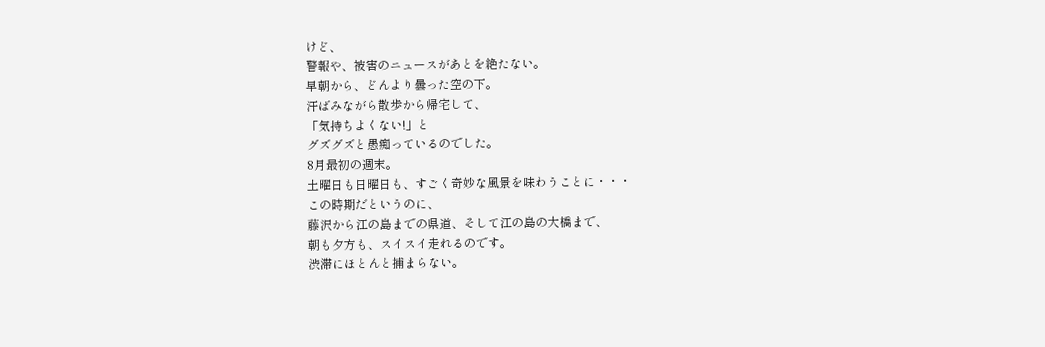けど、
警報や、被害のニュースがあとを絶たない。
早朝から、どんより曇った空の下。
汗ばみながら散歩から帰宅して、
「気持ちよくない!」と
グズグズと愚痴っているのでした。
8月最初の週末。
土曜日も日曜日も、すごく奇妙な風景を味わうことに・・・
この時期だというのに、
藤沢から江の島までの県道、そして江の島の大橋まで、
朝も夕方も、スイスイ走れるのです。
渋滞にほとんと捕まらない。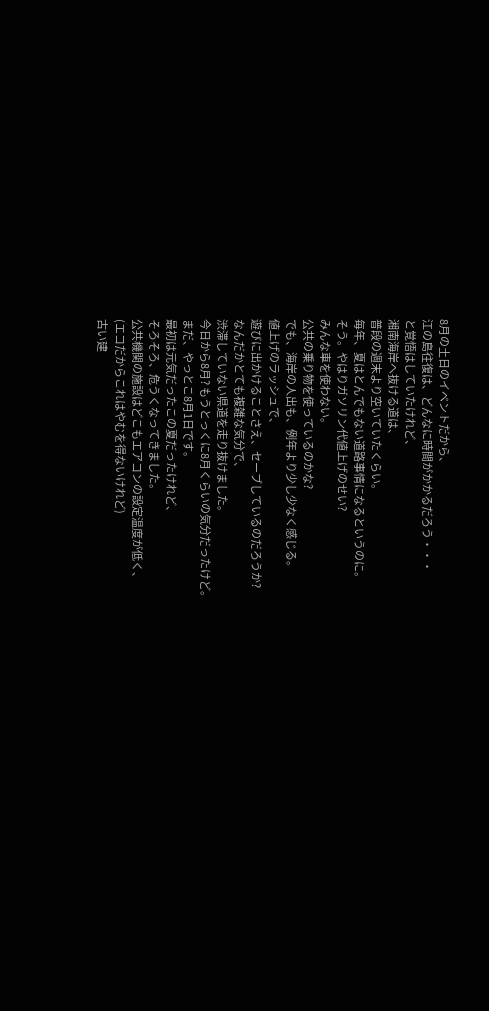8月の土日のイベントだから、
江の島往復は、どんなに時間がかかるだろう・・・
と覚悟はしていたけれど、
湘南海岸へ抜ける道は、
普段の週末より空いていたくらい。
毎年、夏はとんでもない道路事情になるというのに。
そう。やはりガソリン代値上げのせい?
みんな車を使わない。
公共の乗り物を使っているのかな?
でも、海岸の人出も、例年より少し少なく感じる。
値上げのラッシュで、
遊びに出かけることさえ、セーブしているのだろうか?
なんだかとても複雑な気分で、
渋滞していない県道を走り抜けました。
今日から8月? もうとっくに8月くらいの気分だったけど。
まだ、やっとこ8月1日です。
最初は元気だったこの夏だったけれど、
そろそろ、危うくなってきました。
公共機関の施設はどこもエアコンの設定温度が低く、
(エコだからこれはやむを得ないけれど)
古い建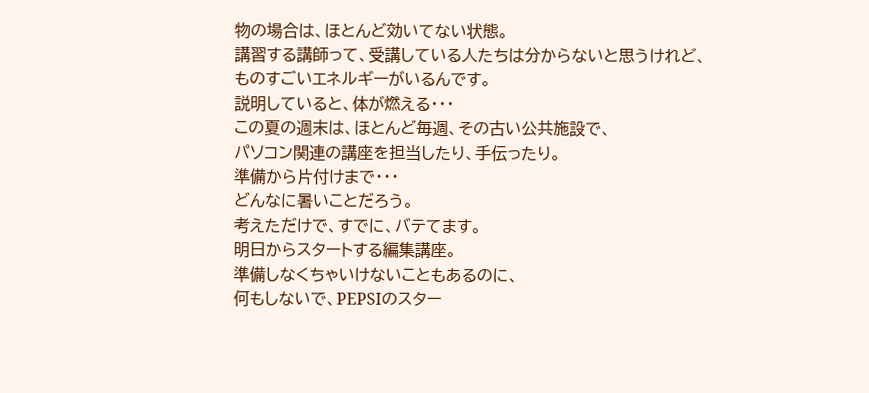物の場合は、ほとんど効いてない状態。
講習する講師って、受講している人たちは分からないと思うけれど、
ものすごいエネルギーがいるんです。
説明していると、体が燃える・・・
この夏の週末は、ほとんど毎週、その古い公共施設で、
パソコン関連の講座を担当したり、手伝ったり。
準備から片付けまで・・・
どんなに暑いことだろう。
考えただけで、すでに、バテてます。
明日からスタートする編集講座。
準備しなくちゃいけないこともあるのに、
何もしないで、PEPSIのスター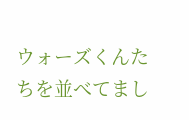ウォーズくんたちを並べてまし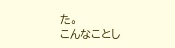た。
こんなことし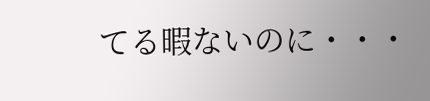てる暇ないのに・・・